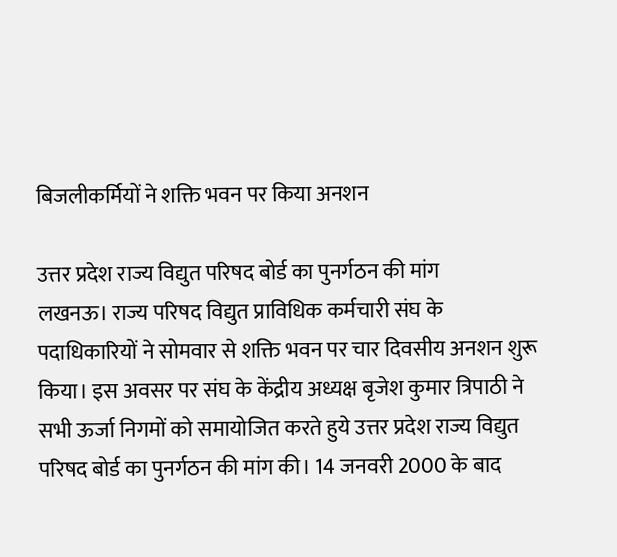बिजलीकर्मियों ने शक्ति भवन पर किया अनशन

उत्तर प्रदेश राज्य विद्युत परिषद बोर्ड का पुनर्गठन की मांग
लखनऊ। राज्य परिषद विद्युत प्राविधिक कर्मचारी संघ के पदाधिकारियों ने सोमवार से शक्ति भवन पर चार दिवसीय अनशन शुरू किया। इस अवसर पर संघ के केंद्रीय अध्यक्ष बृजेश कुमार त्रिपाठी ने सभी ऊर्जा निगमों को समायोजित करते हुये उत्तर प्रदेश राज्य विद्युत परिषद बोर्ड का पुनर्गठन की मांग की। 14 जनवरी 2000 के बाद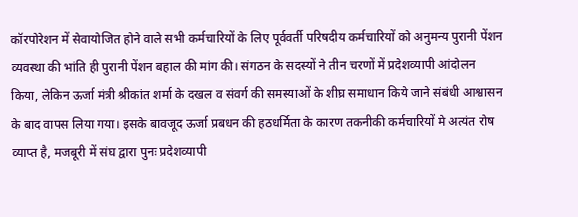कॉरपोरेशन में सेवायोजित होने वाले सभी कर्मचारियों के लिए पूर्ववर्ती परिषदीय कर्मचारियों को अनुमन्य पुरानी पेंशन व्यवस्था की भांति ही पुरानी पेंशन बहाल की मांग की। संगठन के सदस्यों ने तीन चरणों में प्रदेशव्यापी आंदोलन किया, लेकिन ऊर्जा मंत्री श्रीकांत शर्मा के दखल व संवर्ग की समस्याओं के शीघ्र समाधान किये जाने संबंधी आश्वासन के बाद वापस लिया गया। इसके बावजूद ऊर्जा प्रबधन की हठधर्मिता के कारण तकनीकी कर्मचारियों मे अत्यंत रोष व्याप्त है, मजबूरी में संघ द्वारा पुनः प्रदेशव्यापी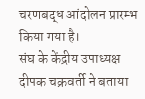चरणबद्ध आंदोलन प्रारम्भ किया गया है।
संघ के केंद्रीय उपाध्यक्ष दीपक चक्रवर्ती ने बताया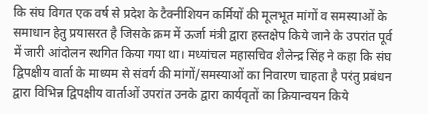कि संघ विगत एक वर्ष से प्रदेश के टैक्नीशियन कर्मियों की मूलभूत मांगों व समस्याओं के समाधान हेतु प्रयासरत है जिसके क्रम में ऊर्जा मंत्री द्वारा हस्तक्षेप किये जाने के उपरांत पूर्व में जारी आंदोलन स्थगित किया गया था। मध्यांचल महासचिव शैलेन्द्र सिंह ने कहा कि संघ द्विपक्षीय वार्ता के माध्यम से संवर्ग की मांगों/समस्याओं का निवारण चाहता है परंतु प्रबंधन द्वारा विभिन्न द्विपक्षीय वार्ताओं उपरांत उनके द्वारा कार्यवृतों का क्रियान्वयन किये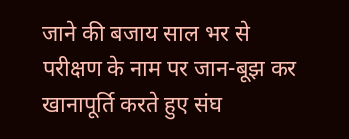जाने की बजाय साल भर से परीक्षण के नाम पर जान-बूझ कर खानापूर्ति करते हुए संघ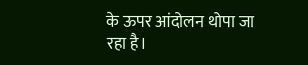के ऊपर आंदोलन थोपा जा रहा है।